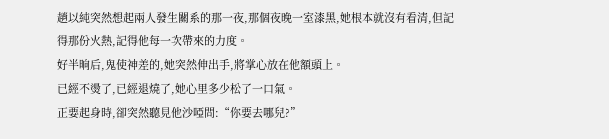趙以純突然想起兩人發生關系的那一夜,那個夜晚一室漆黑,她根本就沒有看清,但記得那份火熱,記得他每一次帶來的力度。
好半晌后,鬼使神差的,她突然伸出手,將掌心放在他額頭上。
已經不燙了,已經退燒了,她心里多少松了一口氣。
正要起身時,卻突然聽見他沙啞問:“你要去哪兒?”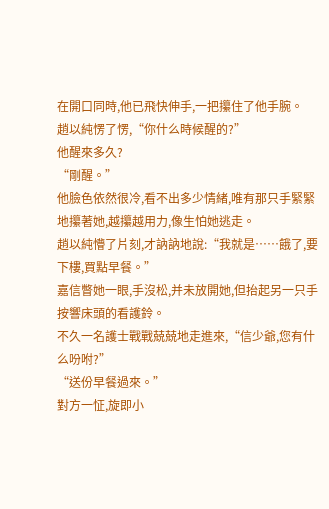在開口同時,他已飛快伸手,一把攥住了他手腕。
趙以純愣了愣,“你什么時候醒的?”
他醒來多久?
“剛醒。”
他臉色依然很冷,看不出多少情緒,唯有那只手緊緊地攥著她,越攥越用力,像生怕她逃走。
趙以純懵了片刻,才訥訥地說:“我就是……餓了,要下樓,買點早餐。”
嘉信瞥她一眼,手沒松,并未放開她,但抬起另一只手按響床頭的看護鈴。
不久一名護士戰戰兢兢地走進來,“信少爺,您有什么吩咐?”
“送份早餐過來。”
對方一怔,旋即小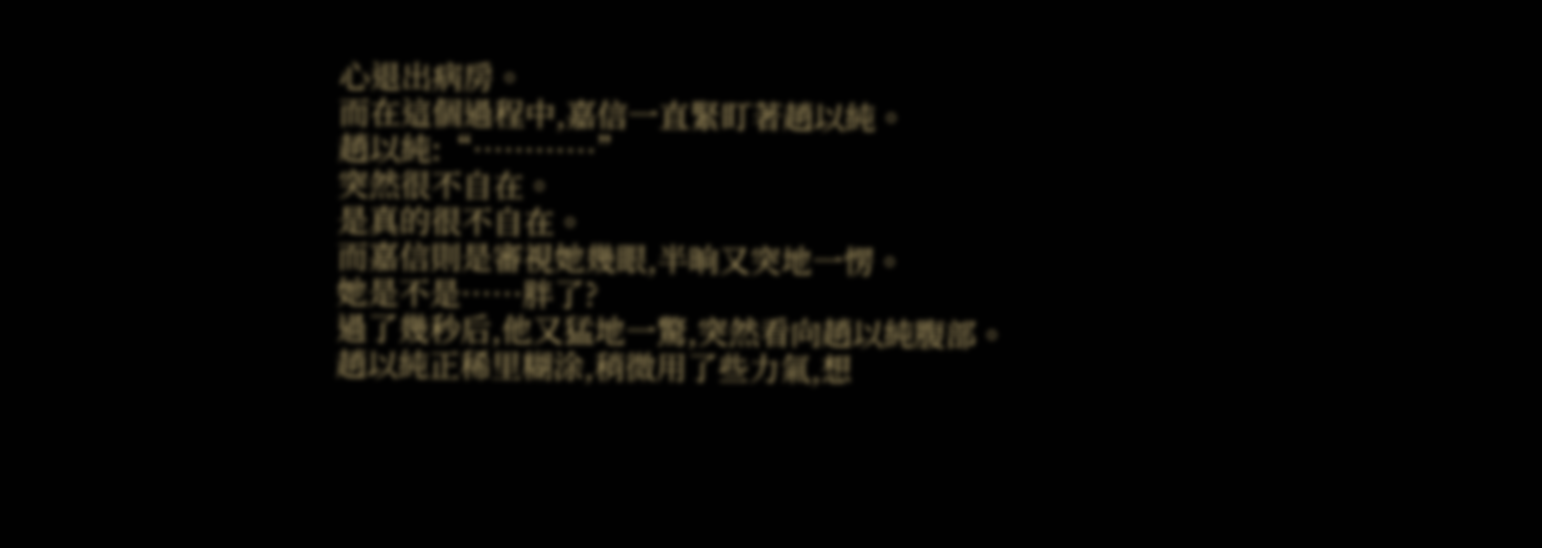心退出病房。
而在這個過程中,嘉信一直緊盯著趙以純。
趙以純:“…………”
突然很不自在。
是真的很不自在。
而嘉信則是審視她幾眼,半晌又突地一愣。
她是不是……胖了?
過了幾秒后,他又猛地一驚,突然看向趙以純腹部。
趙以純正稀里糊涂,稍微用了些力氣,想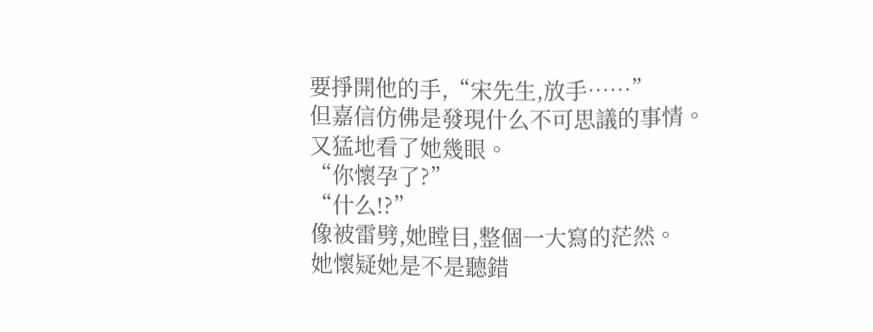要掙開他的手,“宋先生,放手……”
但嘉信仿佛是發現什么不可思議的事情。
又猛地看了她幾眼。
“你懷孕了?”
“什么!?”
像被雷劈,她瞠目,整個一大寫的茫然。
她懷疑她是不是聽錯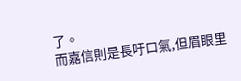了。
而嘉信則是長吁口氣,但眉眼里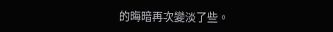的晦暗再次變淡了些。